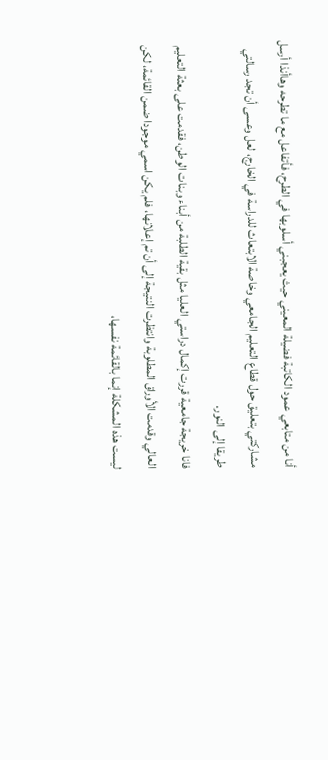أنا من متابعي عمود الكاتبة فضيلة المعيني حيث يعجبني أسلوبها في الطرح، فأتفاعل مع ما تطرحه وهاأنذا أرسل مشاركتي بتعليق حول قطاع التعليم الجامعي وخاصة الابتعاث للدراسة في الخارج، لعل وعسى أن تجد رسالتي طريقا إلى النور.
فانا خريجة جامعية قررت إكمال دراستي العليا مثل بقية الطلبة من أبناء وبنات الوطن، فقدمت على بعثة التعليم العالي وقدمت الأوراق المطلوبة وانتظرت النتيجة إلى أن تم إعلانها، فلم يكن اسمي موجودا ضمن القائمة، لكن ليست هذه المشكلة إنما بالقائمة نفسها،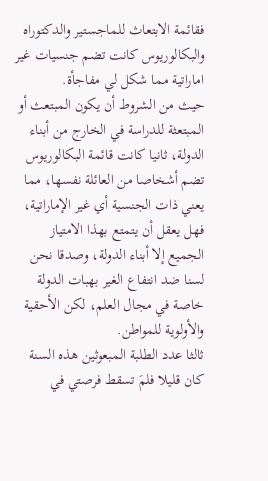فقائمة الابتعاث للماجستير والدكتوراه والبكالوريوس كانت تضم جنسيات غير اماراتية مما شكل لي مفاجأة.
حيث من الشروط أن يكون المبتعث أو المبتعثة للدراسة في الخارج من أبناء الدولة، ثانيا كانت قائمة البكالوريوس تضم أشخاصا من العائلة نفسها، مما يعني ذات الجنسية أي غير الإماراتية، فهل يعقل أن يتمتع بهذا الامتياز الجميع إلا أبناء الدولة، وصدقا نحن لسنا ضد انتفاع الغير بهبات الدولة خاصة في مجال العلم، لكن الأحقية والأولوية للمواطن.
ثالثا عدد الطلبة المبعوثين هذه السنة كان قليلا فلمَ تسقط فرصتي في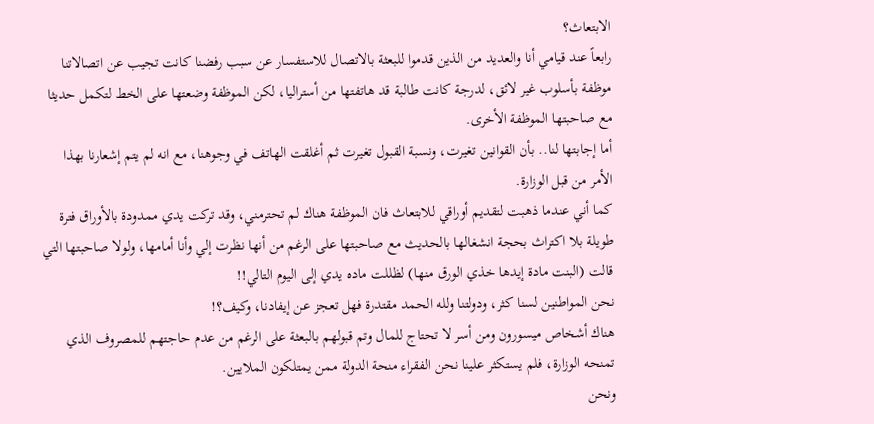الابتعاث؟
رابعاً عند قيامي أنا والعديد من الذين قدموا للبعثة بالاتصال للاستفسار عن سبب رفضنا كانت تجيب عن اتصالاتنا موظفة بأسلوب غير لائق، لدرجة كانت طالبة قد هاتفتها من أستراليا، لكن الموظفة وضعتها على الخط لتكمل حديثا مع صاحبتها الموظفة الأخرى.
أما إجابتها لنا.. بأن القوانين تغيرت، ونسبة القبول تغيرت ثم أغلقت الهاتف في وجوهنا، مع انه لم يتم إشعارنا بهذا الأمر من قبل الوزارة.
كما أني عندما ذهبت لتقديم أوراقي للابتعاث فان الموظفة هناك لم تحترمني، وقد تركت يدي ممدودة بالأوراق فترة طويلة بلا اكتراث بحجة انشغالها بالحديث مع صاحبتها على الرغم من أنها نظرت إلي وأنا أمامها، ولولا صاحبتها التي قالت (البنت مادة إيدها خذي الورق منها) لظللت ماده يدي إلى اليوم التالي!!
نحن المواطنين لسنا كثر، ودولتنا ولله الحمد مقتدرة فهل تعجز عن إيفادنا، وكيف؟!
هناك أشخاص ميسورون ومن أسر لا تحتاج للمال وتم قبولهم بالبعثة على الرغم من عدم حاجتهم للمصروف الذي تمنحه الوزارة، فلم يستكثر علينا نحن الفقراء منحة الدولة ممن يمتلكون الملايين.
ونحن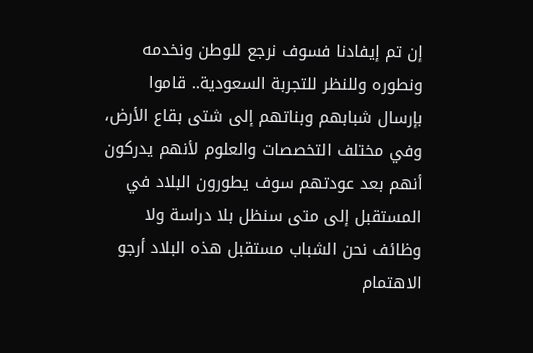إن تم إيفادنا فسوف نرجع للوطن ونخدمه ونطوره وللنظر للتجربة السعودية.. قاموا بإرسال شبابهم وبناتهم إلى شتى بقاع الأرض، وفي مختلف التخصصات والعلوم لأنهم يدركون أنهم بعد عودتهم سوف يطورون البلاد في المستقبل إلى متى سنظل بلا دراسة ولا وظائف نحن الشباب مستقبل هذه البلاد أرجو الاهتمام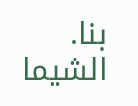بنا.
الشيما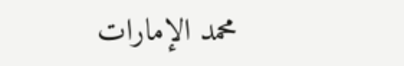محمد الإمارات